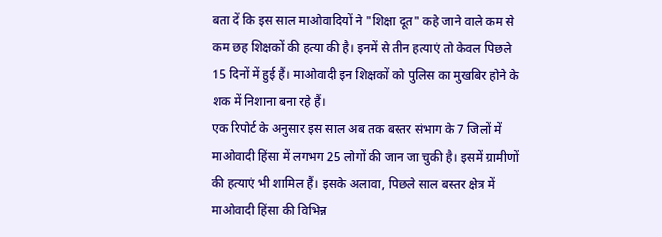बता दें कि इस साल माओवादियों ने "शिक्षा दूत" कहे जाने वाले कम से कम छह शिक्षकों की हत्या की है। इनमें से तीन हत्याएं तो केवल पिछले 15 दिनों में हुई हैं। माओवादी इन शिक्षकों को पुलिस का मुखबिर होने के शक में निशाना बना रहे हैं।
एक रिपोर्ट के अनुसार इस साल अब तक बस्तर संभाग के 7 जिलों में माओवादी हिंसा में लगभग 25 लोगों की जान जा चुकी है। इसमें ग्रामीणों की हत्याएं भी शामिल हैं। इसके अलावा, पिछले साल बस्तर क्षेत्र में माओवादी हिंसा की विभिन्न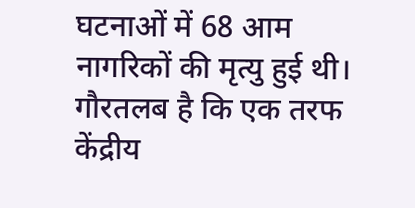घटनाओं में 68 आम नागरिकों की मृत्यु हुई थी।
गौरतलब है कि एक तरफ केंद्रीय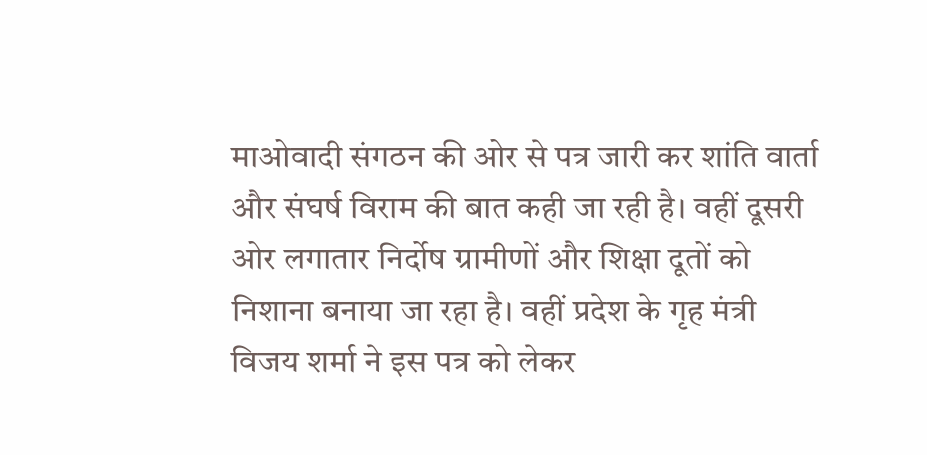माओवादी संगठन की ओर से पत्र जारी कर शांति वार्ता और संघर्ष विराम की बात कही जा रही है। वहीं दूसरी ओर लगातार निर्दोष ग्रामीणों और शिक्षा दूतों को निशाना बनाया जा रहा है। वहीं प्रदेश के गृह मंत्री विजय शर्मा ने इस पत्र को लेकर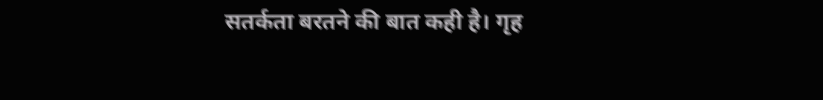सतर्कता बरतने की बात कही है। गृह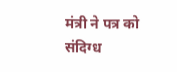मंत्री ने पत्र को संदिग्ध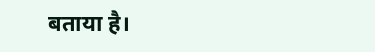बताया है।